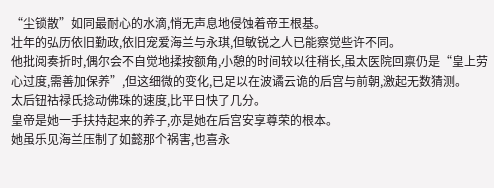“尘锁散”如同最耐心的水滴,悄无声息地侵蚀着帝王根基。
壮年的弘历依旧勤政,依旧宠爱海兰与永琪,但敏锐之人已能察觉些许不同。
他批阅奏折时,偶尔会不自觉地揉按额角,小憩的时间较以往稍长,虽太医院回禀仍是“皇上劳心过度,需善加保养”,但这细微的变化,已足以在波谲云诡的后宫与前朝,激起无数猜测。
太后钮祜禄氏捻动佛珠的速度,比平日快了几分。
皇帝是她一手扶持起来的养子,亦是她在后宫安享尊荣的根本。
她虽乐见海兰压制了如懿那个祸害,也喜永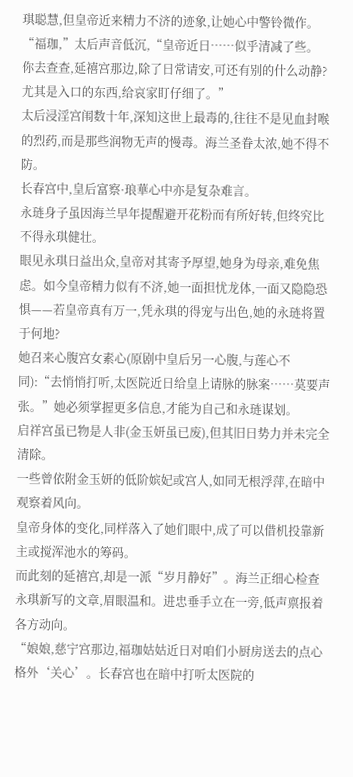琪聪慧,但皇帝近来精力不济的迹象,让她心中警铃微作。
“福珈,”太后声音低沉,“皇帝近日……似乎清减了些。
你去查查,延禧宫那边,除了日常请安,可还有别的什么动静?尤其是入口的东西,给哀家盯仔细了。”
太后浸淫宫闱数十年,深知这世上最毒的,往往不是见血封喉的烈药,而是那些润物无声的慢毒。海兰圣眷太浓,她不得不防。
长春宫中,皇后富察·琅華心中亦是复杂难言。
永琏身子虽因海兰早年提醒避开花粉而有所好转,但终究比不得永琪健壮。
眼见永琪日益出众,皇帝对其寄予厚望,她身为母亲,难免焦虑。如今皇帝精力似有不济,她一面担忧龙体,一面又隐隐恐惧——若皇帝真有万一,凭永琪的得宠与出色,她的永琏将置于何地?
她召来心腹宫女素心(原剧中皇后另一心腹,与莲心不同):“去悄悄打听,太医院近日给皇上请脉的脉案……莫要声张。”她必须掌握更多信息,才能为自己和永琏谋划。
启祥宫虽已物是人非(金玉妍虽已废),但其旧日势力并未完全清除。
一些曾依附金玉妍的低阶嫔妃或宫人,如同无根浮萍,在暗中观察着风向。
皇帝身体的变化,同样落入了她们眼中,成了可以借机投靠新主或搅浑池水的筹码。
而此刻的延禧宫,却是一派“岁月静好”。海兰正细心检查永琪新写的文章,眉眼温和。进忠垂手立在一旁,低声禀报着各方动向。
“娘娘,慈宁宫那边,福珈姑姑近日对咱们小厨房送去的点心格外‘关心’。长春宫也在暗中打听太医院的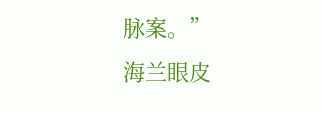脉案。”
海兰眼皮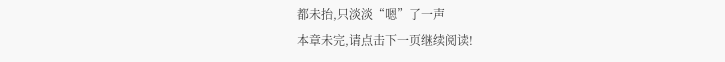都未抬,只淡淡“嗯”了一声
本章未完,请点击下一页继续阅读!